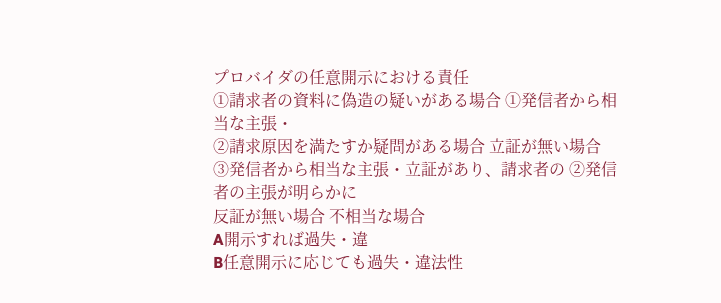プロバイダの任意開示における責任
①請求者の資料に偽造の疑いがある場合 ①発信者から相当な主張・
②請求原因を満たすか疑問がある場合 立証が無い場合
③発信者から相当な主張・立証があり、請求者の ②発信者の主張が明らかに
反証が無い場合 不相当な場合
A開示すれば過失・違
B任意開示に応じても過失・違法性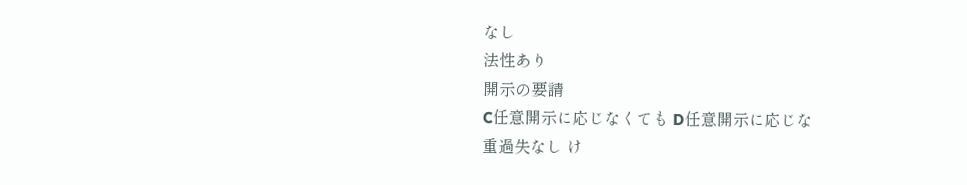なし
法性あり
開示の要請
C任意開示に応じなくても D任意開示に応じな
重過失なし け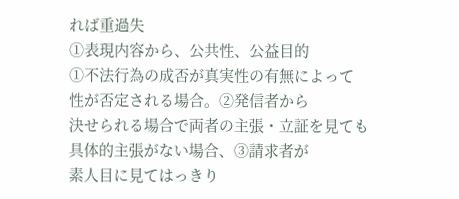れば重過失
①表現内容から、公共性、公益目的
①不法行為の成否が真実性の有無によって
性が否定される場合。②発信者から
決せられる場合で両者の主張・立証を見ても
具体的主張がない場合、③請求者が
素人目に見てはっきり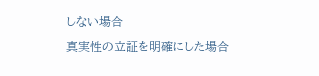しない場合
真実性の立証を明確にした場合